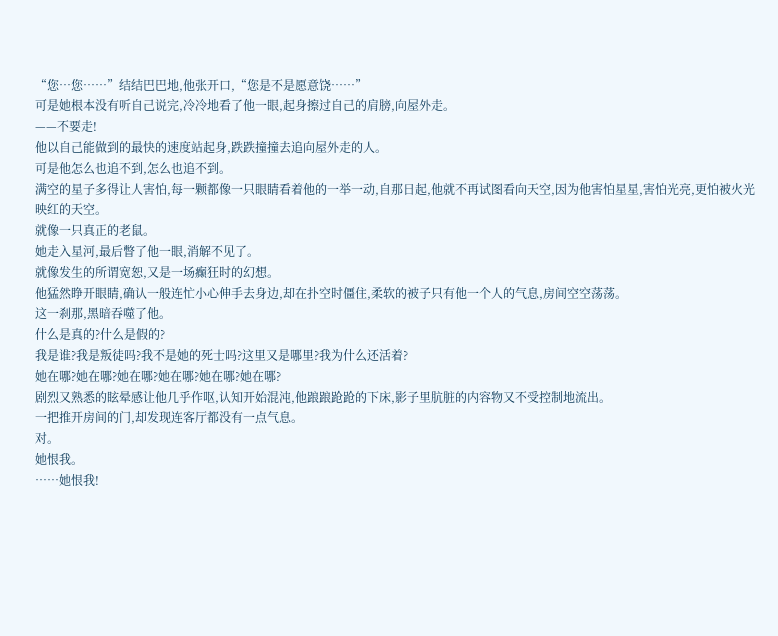“您…您……”结结巴巴地,他张开口,“您是不是愿意饶……”
可是她根本没有听自己说完,冷冷地看了他一眼,起身擦过自己的肩膀,向屋外走。
——不要走!
他以自己能做到的最快的速度站起身,跌跌撞撞去追向屋外走的人。
可是他怎么也追不到,怎么也追不到。
满空的星子多得让人害怕,每一颗都像一只眼睛看着他的一举一动,自那日起,他就不再试图看向天空,因为他害怕星星,害怕光亮,更怕被火光映红的天空。
就像一只真正的老鼠。
她走入星河,最后瞥了他一眼,消解不见了。
就像发生的所谓宽恕,又是一场癫狂时的幻想。
他猛然睁开眼睛,确认一般连忙小心伸手去身边,却在扑空时僵住,柔软的被子只有他一个人的气息,房间空空荡荡。
这一刹那,黑暗吞噬了他。
什么是真的?什么是假的?
我是谁?我是叛徒吗?我不是她的死士吗?这里又是哪里?我为什么还活着?
她在哪?她在哪?她在哪?她在哪?她在哪?她在哪?
剧烈又熟悉的眩晕感让他几乎作呕,认知开始混沌,他踉踉跄跄的下床,影子里肮脏的内容物又不受控制地流出。
一把推开房间的门,却发现连客厅都没有一点气息。
对。
她恨我。
……她恨我!